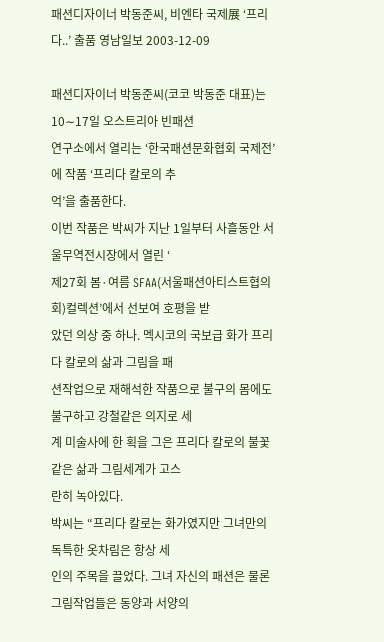패션디자이너 박동준씨, 비엔타 국제展 ‘프리다..’ 출품 영남일보 2003-12-09

패션디자이너 박동준씨(코코 박동준 대표)는 10∼17일 오스트리아 빈패션
연구소에서 열리는 ‘한국패션문화협회 국제전’에 작품 ‘프리다 칼로의 추
억’을 출품한다.
이번 작품은 박씨가 지난 1일부터 사흘동안 서울무역전시장에서 열린 ‘
제27회 봄·여름 SFAA(서울패션아티스트협의회)컬렉션’에서 선보여 호평을 받
았던 의상 중 하나. 멕시코의 국보급 화가 프리다 칼로의 삶과 그림을 패
션작업으로 재해석한 작품으로 불구의 몸에도 불구하고 강철같은 의지로 세
계 미술사에 한 획을 그은 프리다 칼로의 불꽃같은 삶과 그림세계가 고스
란히 녹아있다.
박씨는 “프리다 칼로는 화가였지만 그녀만의 독특한 옷차림은 항상 세
인의 주목을 끌었다. 그녀 자신의 패션은 물론 그림작업들은 동양과 서양의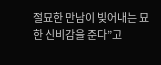절묘한 만남이 빚어내는 묘한 신비감을 준다”고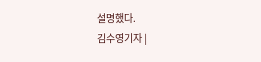설명했다.
김수영기자 |